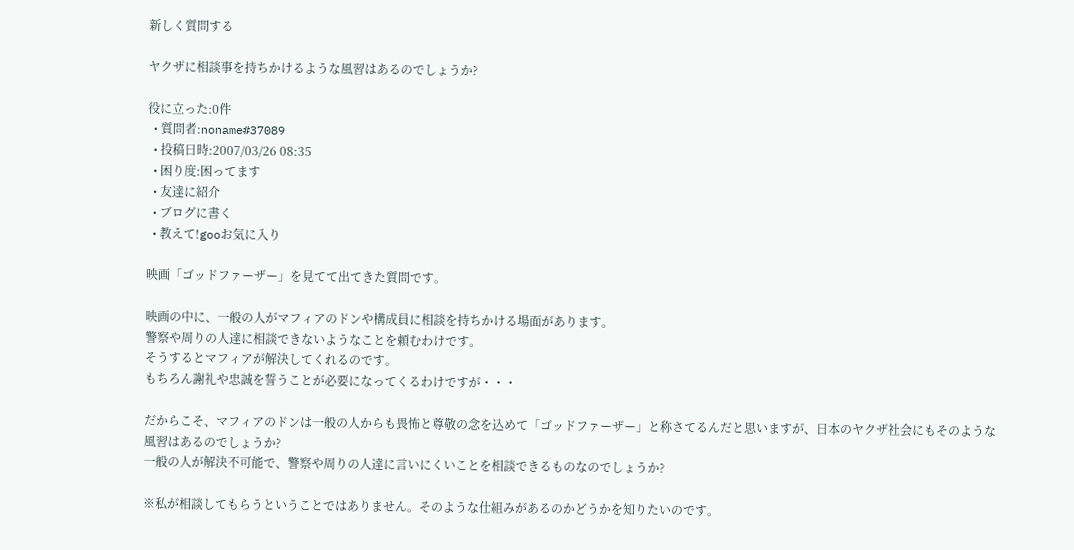新しく質問する

ヤクザに相談事を持ちかけるような風習はあるのでしょうか?

役に立った:0件
  • 質問者:noname#37089
  • 投稿日時:2007/03/26 08:35
  • 困り度:困ってます
  • 友達に紹介
  • ブログに書く
  • 教えて!gooお気に入り

映画「ゴッドファーザー」を見てて出てきた質問です。

映画の中に、一般の人がマフィアのドンや構成員に相談を持ちかける場面があります。
警察や周りの人達に相談できないようなことを頼むわけです。
そうするとマフィアが解決してくれるのです。
もちろん謝礼や忠誠を誓うことが必要になってくるわけですが・・・

だからこそ、マフィアのドンは一般の人からも畏怖と尊敬の念を込めて「ゴッドファーザー」と称さてるんだと思いますが、日本のヤクザ社会にもそのような風習はあるのでしょうか?
一般の人が解決不可能で、警察や周りの人達に言いにくいことを相談できるものなのでしょうか?

※私が相談してもらうということではありません。そのような仕組みがあるのかどうかを知りたいのです。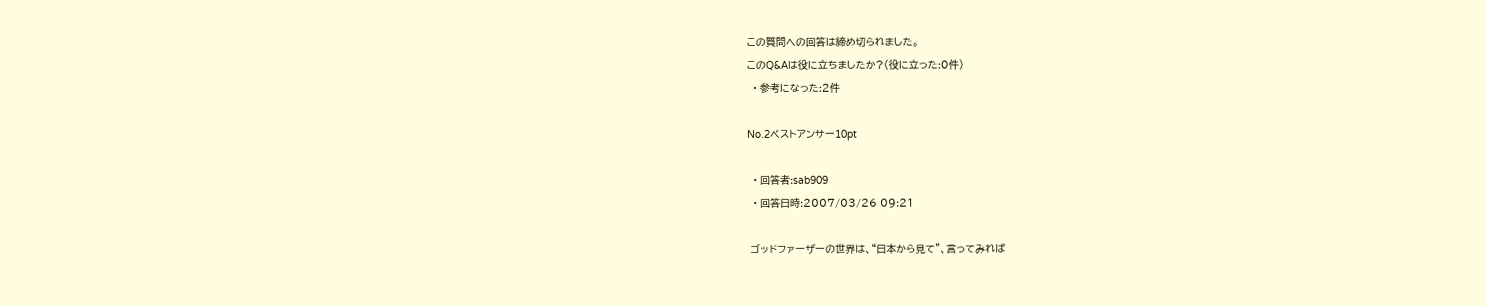この質問への回答は締め切られました。
このQ&Aは役に立ちましたか?(役に立った:0件)
  • 参考になった:2件

No.2ベストアンサー10pt

  • 回答者:sab909
  • 回答日時:2007/03/26 09:21

 ゴッドファーザーの世界は、“日本から見て”、言ってみれば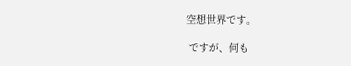空想世界です。

 ですが、何も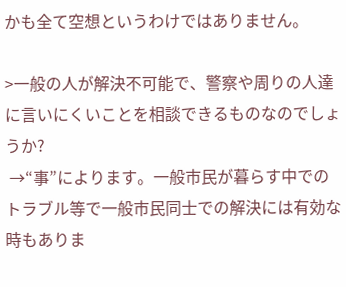かも全て空想というわけではありません。

>一般の人が解決不可能で、警察や周りの人達に言いにくいことを相談できるものなのでしょうか?
 →“事”によります。一般市民が暮らす中でのトラブル等で一般市民同士での解決には有効な時もありま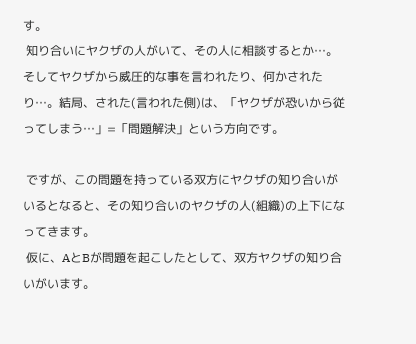す。
 知り合いにヤクザの人がいて、その人に相談するとか…。
そしてヤクザから威圧的な事を言われたり、何かされたり…。結局、された(言われた側)は、「ヤクザが恐いから従ってしまう…」=「問題解決」という方向です。

 ですが、この問題を持っている双方にヤクザの知り合いがいるとなると、その知り合いのヤクザの人(組織)の上下になってきます。
 仮に、AとBが問題を起こしたとして、双方ヤクザの知り合いがいます。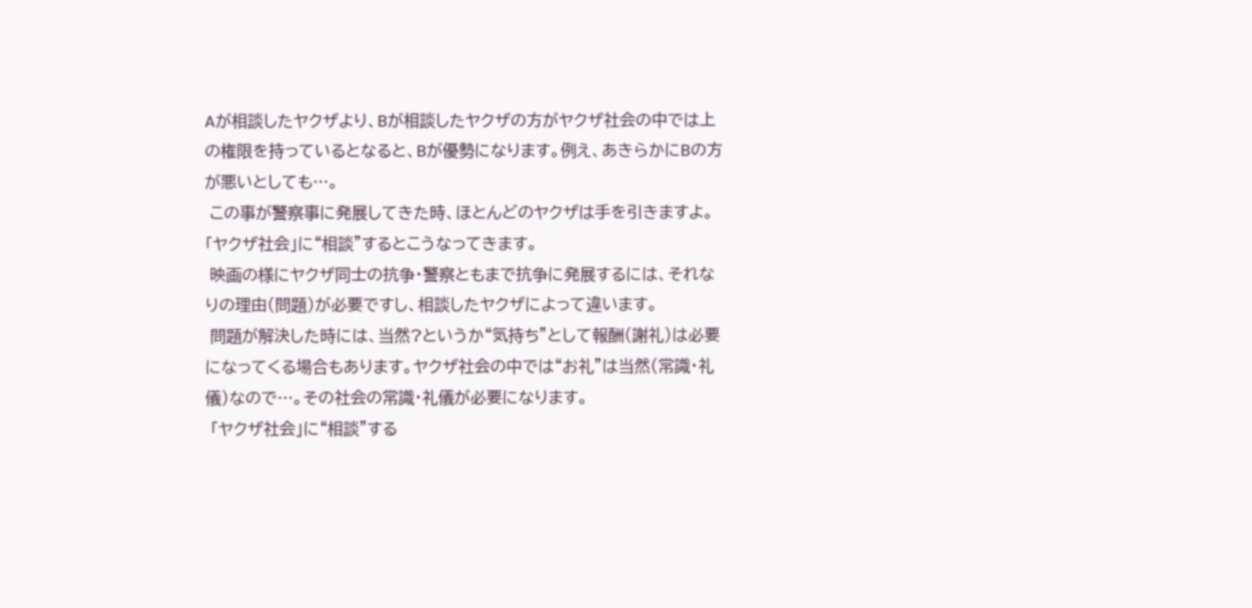Aが相談したヤクザより、Bが相談したヤクザの方がヤクザ社会の中では上の権限を持っているとなると、Bが優勢になります。例え、あきらかにBの方が悪いとしても…。
 この事が警察事に発展してきた時、ほとんどのヤクザは手を引きますよ。「ヤクザ社会」に“相談”するとこうなってきます。
 映画の様にヤクザ同士の抗争・警察ともまで抗争に発展するには、それなりの理由(問題)が必要ですし、相談したヤクザによって違います。
 問題が解決した時には、当然?というか“気持ち”として報酬(謝礼)は必要になってくる場合もあります。ヤクザ社会の中では“お礼”は当然(常識・礼儀)なので…。その社会の常識・礼儀が必要になります。
 「ヤクザ社会」に“相談”する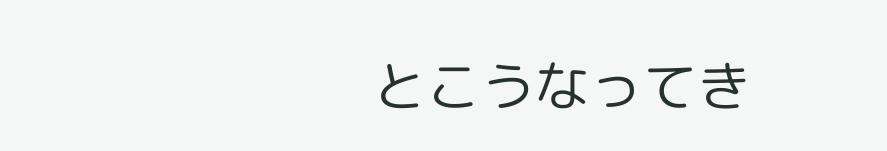とこうなってき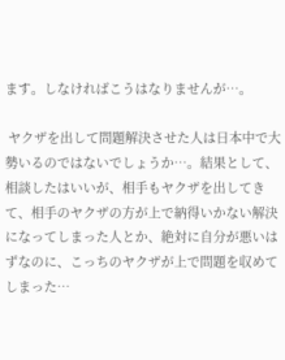ます。しなければこうはなりませんが…。

 ヤクザを出して問題解決させた人は日本中で大勢いるのではないでしょうか…。結果として、相談したはいいが、相手もヤクザを出してきて、相手のヤクザの方が上で納得いかない解決になってしまった人とか、絶対に自分が悪いはずなのに、こっちのヤクザが上で問題を収めてしまった…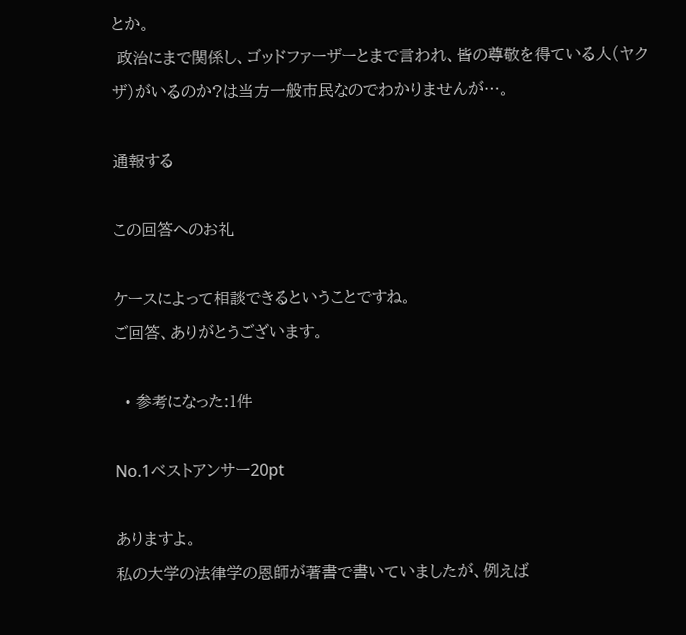とか。
 政治にまで関係し、ゴッドファーザーとまで言われ、皆の尊敬を得ている人(ヤクザ)がいるのか?は当方一般市民なのでわかりませんが…。

通報する

この回答へのお礼

ケースによって相談できるということですね。
ご回答、ありがとうございます。

  • 参考になった:1件

No.1ベストアンサー20pt

ありますよ。
私の大学の法律学の恩師が著書で書いていましたが、例えば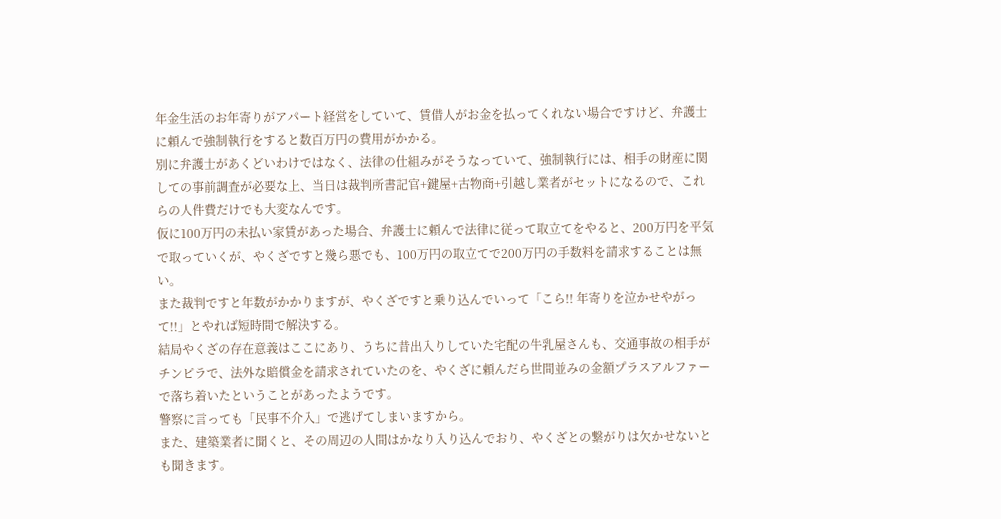年金生活のお年寄りがアパート経営をしていて、賃借人がお金を払ってくれない場合ですけど、弁護士に頼んで強制執行をすると数百万円の費用がかかる。
別に弁護士があくどいわけではなく、法律の仕組みがそうなっていて、強制執行には、相手の財産に関しての事前調査が必要な上、当日は裁判所書記官+鍵屋+古物商+引越し業者がセットになるので、これらの人件費だけでも大変なんです。
仮に100万円の未払い家賃があった場合、弁護士に頼んで法律に従って取立てをやると、200万円を平気で取っていくが、やくざですと幾ら悪でも、100万円の取立てで200万円の手数料を請求することは無い。
また裁判ですと年数がかかりますが、やくざですと乗り込んでいって「こら!! 年寄りを泣かせやがって!!」とやれば短時間で解決する。
結局やくざの存在意義はここにあり、うちに昔出入りしていた宅配の牛乳屋さんも、交通事故の相手がチンピラで、法外な賠償金を請求されていたのを、やくざに頼んだら世間並みの金額プラスアルファーで落ち着いたということがあったようです。
警察に言っても「民事不介入」で逃げてしまいますから。
また、建築業者に聞くと、その周辺の人間はかなり入り込んでおり、やくざとの繋がりは欠かせないとも聞きます。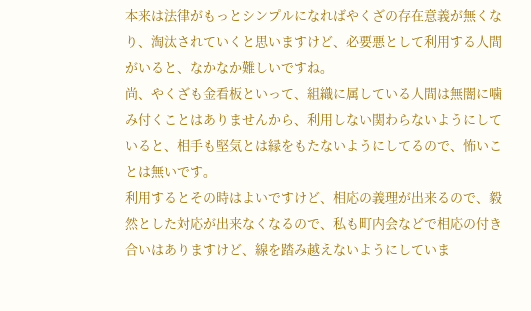本来は法律がもっとシンプルになればやくざの存在意義が無くなり、淘汰されていくと思いますけど、必要悪として利用する人間がいると、なかなか難しいですね。
尚、やくざも金看板といって、組織に属している人間は無闇に噛み付くことはありませんから、利用しない関わらないようにしていると、相手も堅気とは縁をもたないようにしてるので、怖いことは無いです。
利用するとその時はよいですけど、相応の義理が出来るので、毅然とした対応が出来なくなるので、私も町内会などで相応の付き合いはありますけど、線を踏み越えないようにしていま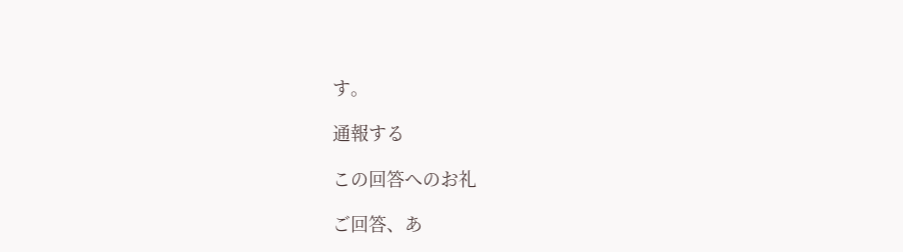す。

通報する

この回答へのお礼

ご回答、あ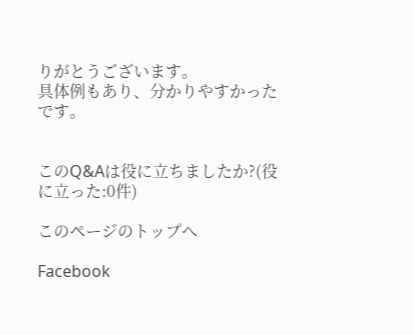りがとうございます。
具体例もあり、分かりやすかったです。


このQ&Aは役に立ちましたか?(役に立った:0件)

このページのトップへ

Facebook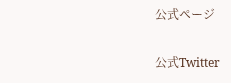公式ページ

公式Twitter